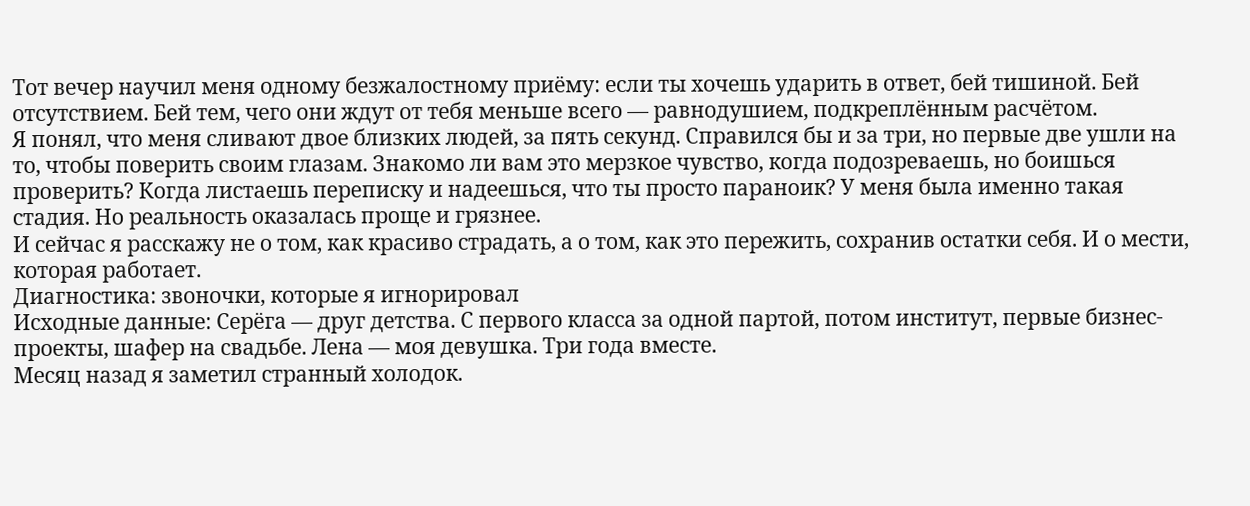Тот вечер научил меня одному безжалостному приёму: если ты хочешь ударить в ответ, бей тишиной. Бей отсутствием. Бей тем, чего они ждут от тебя меньше всего — равнодушием, подкреплённым расчётом.
Я понял, что меня сливают двое близких людей, за пять секунд. Справился бы и за три, но первые две ушли на то, чтобы поверить своим глазам. Знакомо ли вам это мерзкое чувство, когда подозреваешь, но боишься проверить? Когда листаешь переписку и надеешься, что ты просто параноик? У меня была именно такая стадия. Но реальность оказалась проще и грязнее.
И сейчас я расскажу не о том, как красиво страдать, а о том, как это пережить, сохранив остатки себя. И о мести, которая работает.
Диагностика: звоночки, которые я игнорировал
Исходные данные: Серёга — друг детства. С первого класса за одной партой, потом институт, первые бизнес-проекты, шафер на свадьбе. Лена — моя девушка. Три года вместе.
Месяц назад я заметил странный холодок.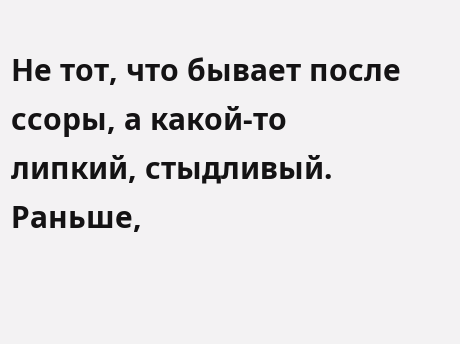Не тот, что бывает после ссоры, а какой-то липкий, стыдливый. Раньше,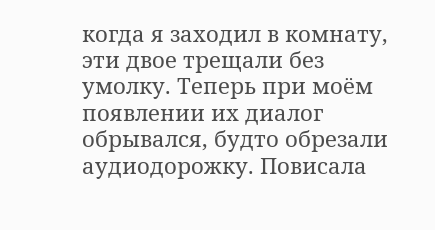когда я заходил в комнату, эти двое трещали без умолку. Теперь при моём появлении их диалог обрывался, будто обрезали аудиодорожку. Повисала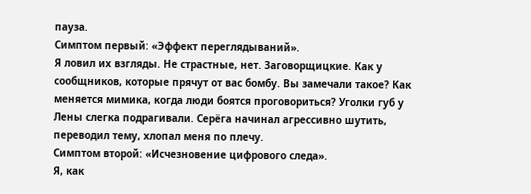пауза.
Симптом первый: «Эффект переглядываний».
Я ловил их взгляды. Не страстные, нет. Заговорщицкие. Как у сообщников, которые прячут от вас бомбу. Вы замечали такое? Как меняется мимика, когда люди боятся проговориться? Уголки губ у Лены слегка подрагивали. Серёга начинал агрессивно шутить, переводил тему, хлопал меня по плечу.
Симптом второй: «Исчезновение цифрового следа».
Я, как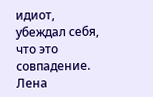идиот, убеждал себя, что это совпадение. Лена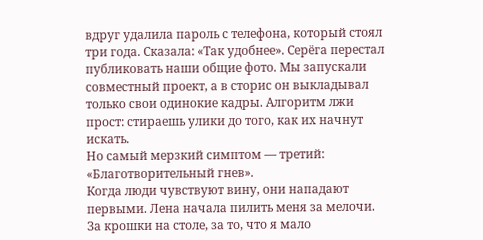вдруг удалила пароль с телефона, который стоял три года. Сказала: «Так удобнее». Серёга перестал публиковать наши общие фото. Мы запускали совместный проект, а в сторис он выкладывал только свои одинокие кадры. Алгоритм лжи прост: стираешь улики до того, как их начнут искать.
Но самый мерзкий симптом — третий: «Благотворительный гнев».
Когда люди чувствуют вину, они нападают первыми. Лена начала пилить меня за мелочи. За крошки на столе, за то, что я мало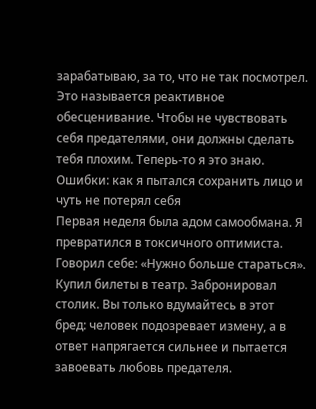зарабатываю, за то, что не так посмотрел. Это называется реактивное обесценивание. Чтобы не чувствовать себя предателями, они должны сделать тебя плохим. Теперь-то я это знаю.
Ошибки: как я пытался сохранить лицо и чуть не потерял себя
Первая неделя была адом самообмана. Я превратился в токсичного оптимиста. Говорил себе: «Нужно больше стараться». Купил билеты в театр. Забронировал столик. Вы только вдумайтесь в этот бред: человек подозревает измену, а в ответ напрягается сильнее и пытается завоевать любовь предателя.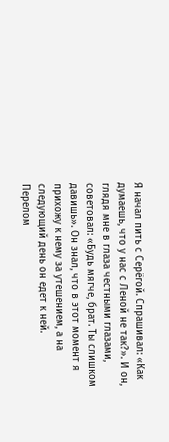Я начал пить с Серёгой. Спрашивал: «Как думаешь, что у нас с Леной не так?». И он, глядя мне в глаза честными глазами, советовал: «Будь мягче, брат. Ты слишком давишь». Он знал, что в этот момент я прихожу к нему за утешением, а на следующий день он едет к ней.
Перелом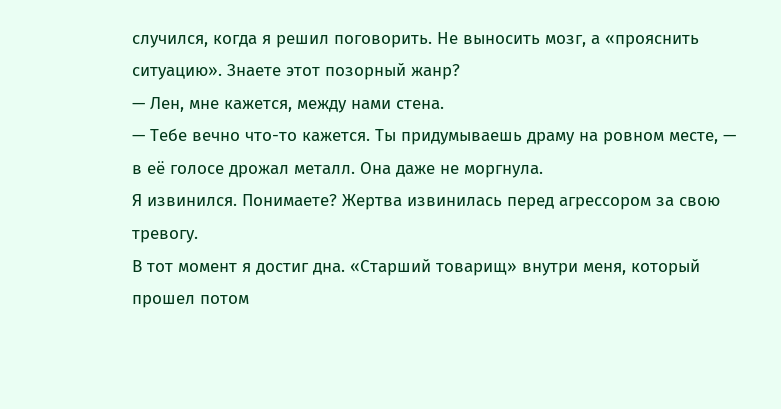случился, когда я решил поговорить. Не выносить мозг, а «прояснить ситуацию». Знаете этот позорный жанр?
— Лен, мне кажется, между нами стена.
— Тебе вечно что-то кажется. Ты придумываешь драму на ровном месте, — в её голосе дрожал металл. Она даже не моргнула.
Я извинился. Понимаете? Жертва извинилась перед агрессором за свою тревогу.
В тот момент я достиг дна. «Старший товарищ» внутри меня, который прошел потом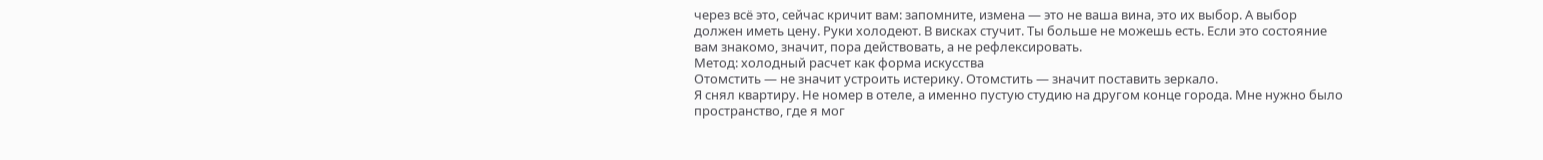через всё это, сейчас кричит вам: запомните, измена — это не ваша вина, это их выбор. А выбор должен иметь цену. Руки холодеют. В висках стучит. Ты больше не можешь есть. Если это состояние вам знакомо, значит, пора действовать, а не рефлексировать.
Метод: холодный расчет как форма искусства
Отомстить — не значит устроить истерику. Отомстить — значит поставить зеркало.
Я снял квартиру. Не номер в отеле, а именно пустую студию на другом конце города. Мне нужно было пространство, где я мог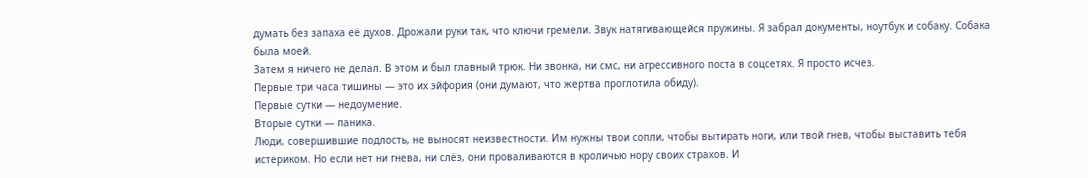думать без запаха её духов. Дрожали руки так, что ключи гремели. Звук натягивающейся пружины. Я забрал документы, ноутбук и собаку. Собака была моей.
Затем я ничего не делал. В этом и был главный трюк. Ни звонка, ни смс, ни агрессивного поста в соцсетях. Я просто исчез.
Первые три часа тишины — это их эйфория (они думают, что жертва проглотила обиду).
Первые сутки — недоумение.
Вторые сутки — паника.
Люди, совершившие подлость, не выносят неизвестности. Им нужны твои сопли, чтобы вытирать ноги, или твой гнев, чтобы выставить тебя истериком. Но если нет ни гнева, ни слёз, они проваливаются в кроличью нору своих страхов. И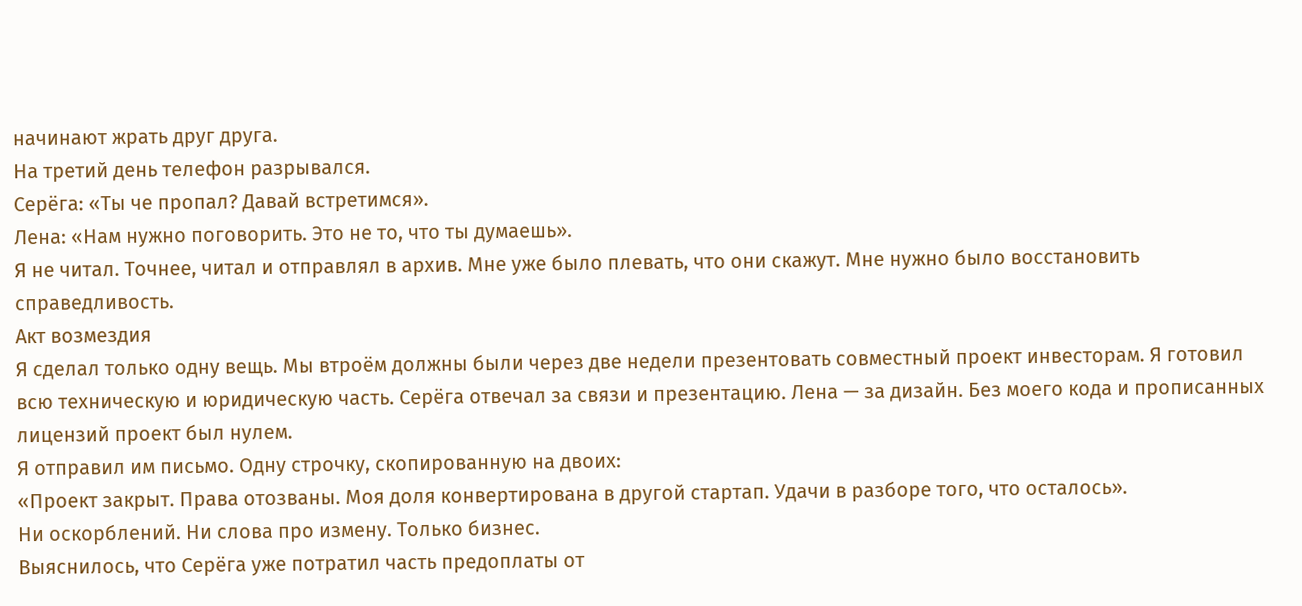начинают жрать друг друга.
На третий день телефон разрывался.
Серёга: «Ты че пропал? Давай встретимся».
Лена: «Нам нужно поговорить. Это не то, что ты думаешь».
Я не читал. Точнее, читал и отправлял в архив. Мне уже было плевать, что они скажут. Мне нужно было восстановить справедливость.
Акт возмездия
Я сделал только одну вещь. Мы втроём должны были через две недели презентовать совместный проект инвесторам. Я готовил всю техническую и юридическую часть. Серёга отвечал за связи и презентацию. Лена — за дизайн. Без моего кода и прописанных лицензий проект был нулем.
Я отправил им письмо. Одну строчку, скопированную на двоих:
«Проект закрыт. Права отозваны. Моя доля конвертирована в другой стартап. Удачи в разборе того, что осталось».
Ни оскорблений. Ни слова про измену. Только бизнес.
Выяснилось, что Серёга уже потратил часть предоплаты от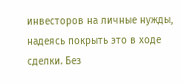инвесторов на личные нужды, надеясь покрыть это в ходе сделки. Без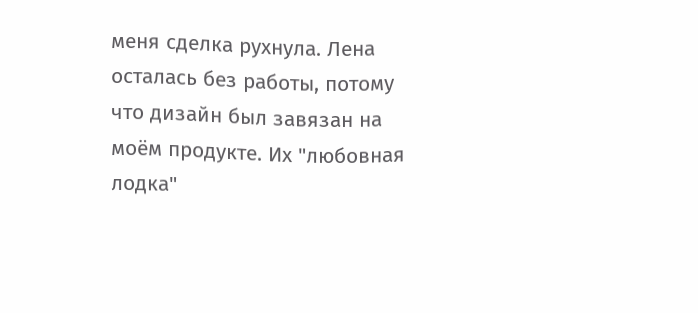меня сделка рухнула. Лена осталась без работы, потому что дизайн был завязан на моём продукте. Их "любовная лодка"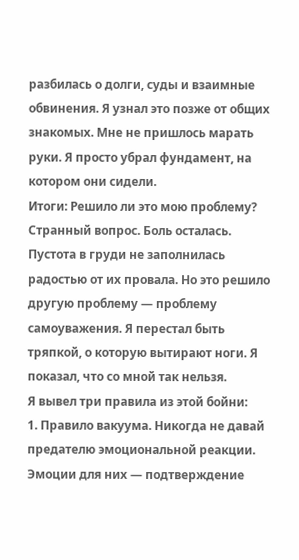разбилась о долги, суды и взаимные обвинения. Я узнал это позже от общих знакомых. Мне не пришлось марать руки. Я просто убрал фундамент, на котором они сидели.
Итоги: Решило ли это мою проблему?
Странный вопрос. Боль осталась. Пустота в груди не заполнилась радостью от их провала. Но это решило другую проблему — проблему самоуважения. Я перестал быть тряпкой, о которую вытирают ноги. Я показал, что со мной так нельзя.
Я вывел три правила из этой бойни:
1. Правило вакуума. Никогда не давай предателю эмоциональной реакции. Эмоции для них — подтверждение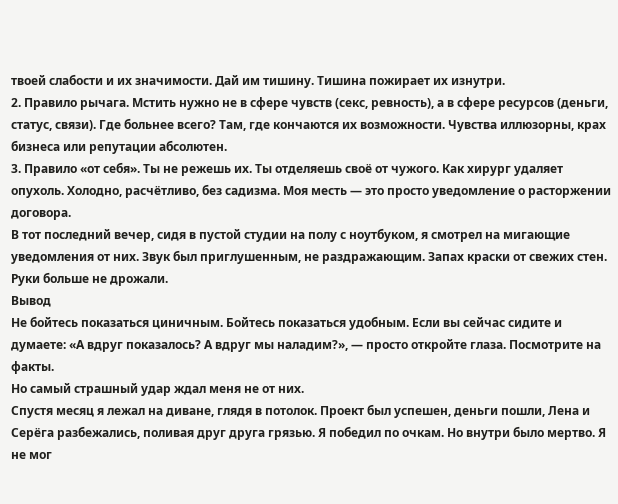твоей слабости и их значимости. Дай им тишину. Тишина пожирает их изнутри.
2. Правило рычага. Мстить нужно не в сфере чувств (секс, ревность), а в сфере ресурсов (деньги, статус, связи). Где больнее всего? Там, где кончаются их возможности. Чувства иллюзорны, крах бизнеса или репутации абсолютен.
3. Правило «от себя». Ты не режешь их. Ты отделяешь своё от чужого. Как хирург удаляет опухоль. Холодно, расчётливо, без садизма. Моя месть — это просто уведомление о расторжении договора.
В тот последний вечер, сидя в пустой студии на полу с ноутбуком, я смотрел на мигающие уведомления от них. Звук был приглушенным, не раздражающим. Запах краски от свежих стен. Руки больше не дрожали.
Вывод
Не бойтесь показаться циничным. Бойтесь показаться удобным. Если вы сейчас сидите и думаете: «А вдруг показалось? А вдруг мы наладим?», — просто откройте глаза. Посмотрите на факты.
Но самый страшный удар ждал меня не от них.
Спустя месяц я лежал на диване, глядя в потолок. Проект был успешен, деньги пошли, Лена и Серёга разбежались, поливая друг друга грязью. Я победил по очкам. Но внутри было мертво. Я не мог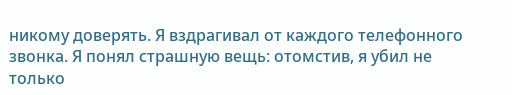никому доверять. Я вздрагивал от каждого телефонного звонка. Я понял страшную вещь: отомстив, я убил не только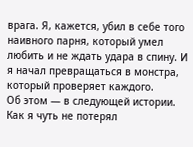врага. Я, кажется, убил в себе того наивного парня, который умел любить и не ждать удара в спину. И я начал превращаться в монстра, который проверяет каждого.
Об этом — в следующей истории. Как я чуть не потерял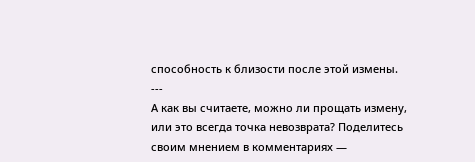способность к близости после этой измены.
---
А как вы считаете, можно ли прощать измену, или это всегда точка невозврата? Поделитесь своим мнением в комментариях —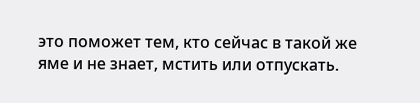это поможет тем, кто сейчас в такой же яме и не знает, мстить или отпускать.